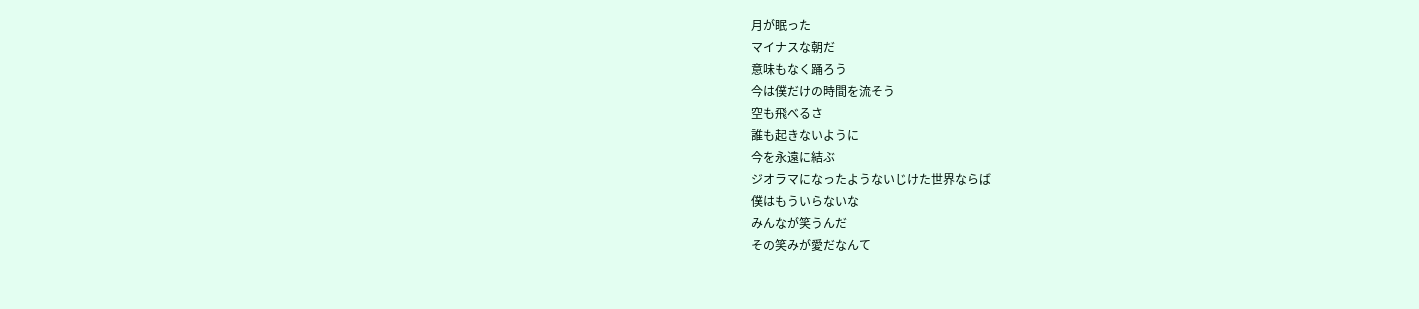月が眠った
マイナスな朝だ
意味もなく踊ろう
今は僕だけの時間を流そう
空も飛べるさ
誰も起きないように
今を永遠に結ぶ
ジオラマになったようないじけた世界ならば
僕はもういらないな
みんなが笑うんだ
その笑みが愛だなんて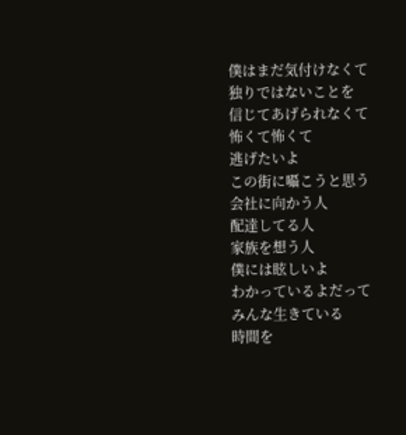僕はまだ気付けなくて
独りではないことを
信じてあげられなくて
怖くて怖くて
逃げたいよ
この街に囁こうと思う
会社に向かう人
配達してる人
家族を想う人
僕には眩しいよ
わかっているよだって
みんな生きている
時間を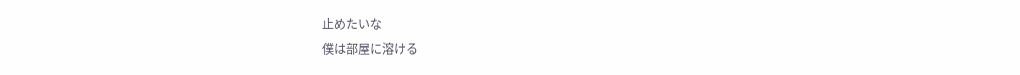止めたいな
僕は部屋に溶ける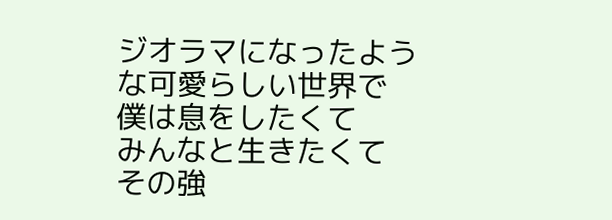ジオラマになったような可愛らしい世界で
僕は息をしたくて
みんなと生きたくて
その強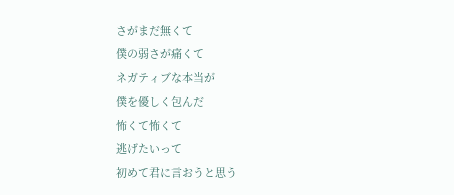さがまだ無くて
僕の弱さが痛くて
ネガティブな本当が
僕を優しく包んだ
怖くて怖くて
逃げたいって
初めて君に言おうと思う